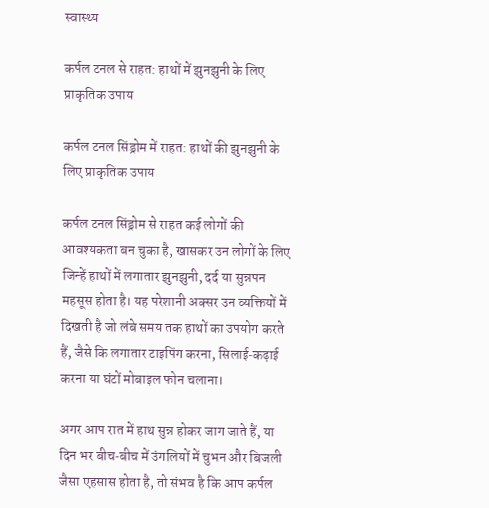स्वास्थ्य

कर्पल टनल से राहत: हाथों में झुनझुनी के लिए प्राकृतिक उपाय

कर्पल टनल सिंड्रोम में राहत: हाथों की झुनझुनी के लिए प्राकृतिक उपाय

कर्पल टनल सिंड्रोम से राहत कई लोगों की आवश्यकता बन चुका है, खासकर उन लोगों के लिए जिन्हें हाथों में लगातार झुनझुनी, दर्द या सुन्नपन महसूस होता है। यह परेशानी अक्सर उन व्यक्तियों में दिखती है जो लंबे समय तक हाथों का उपयोग करते हैं, जैसे कि लगातार टाइपिंग करना, सिलाई‑कढ़ाई करना या घंटों मोबाइल फोन चलाना।

अगर आप रात में हाथ सुन्न होकर जाग जाते हैं, या दिन भर बीच‑बीच में उंगलियों में चुभन और बिजली जैसा एहसास होता है, तो संभव है कि आप कर्पल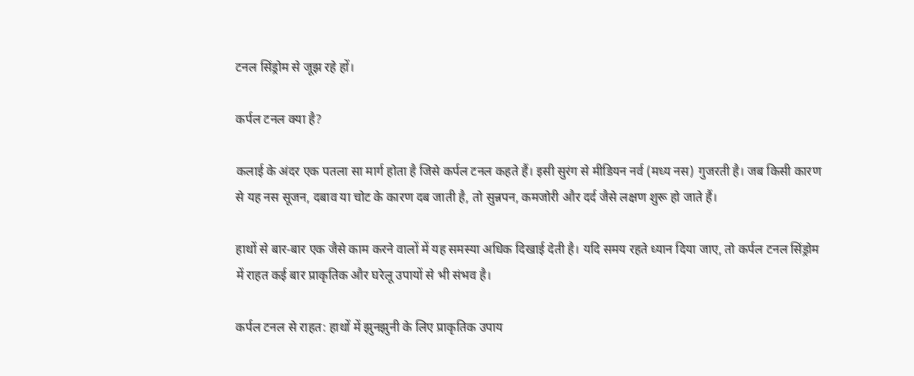टनल सिंड्रोम से जूझ रहे हों।

कर्पल टनल क्या है?

कलाई के अंदर एक पतला सा मार्ग होता है जिसे कर्पल टनल कहते हैं। इसी सुरंग से मीडियन नर्व (मध्य नस) गुजरती है। जब किसी कारण से यह नस सूजन, दबाव या चोट के कारण दब जाती है, तो सुन्नपन, कमजोरी और दर्द जैसे लक्षण शुरू हो जाते हैं।

हाथों से बार‑बार एक जैसे काम करने वालों में यह समस्या अधिक दिखाई देती है। यदि समय रहते ध्यान दिया जाए, तो कर्पल टनल सिंड्रोम में राहत कई बार प्राकृतिक और घरेलू उपायों से भी संभव है।

कर्पल टनल से राहत: हाथों में झुनझुनी के लिए प्राकृतिक उपाय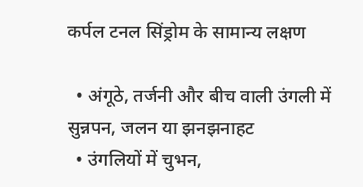कर्पल टनल सिंड्रोम के सामान्य लक्षण

  • अंगूठे, तर्जनी और बीच वाली उंगली में सुन्नपन, जलन या झनझनाहट
  • उंगलियों में चुभन,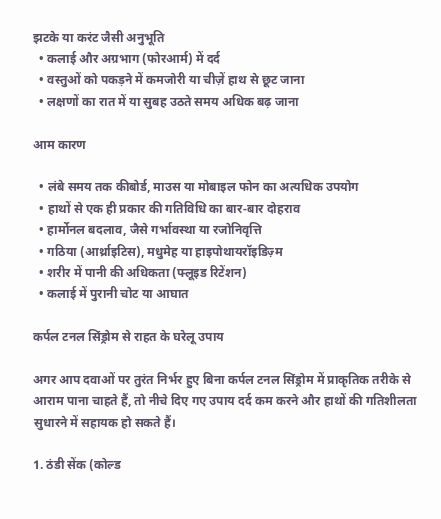झटके या करंट जैसी अनुभूति
  • कलाई और अग्रभाग (फोरआर्म) में दर्द
  • वस्तुओं को पकड़ने में कमजोरी या चीज़ें हाथ से छूट जाना
  • लक्षणों का रात में या सुबह उठते समय अधिक बढ़ जाना

आम कारण

  • लंबे समय तक कीबोर्ड, माउस या मोबाइल फोन का अत्यधिक उपयोग
  • हाथों से एक ही प्रकार की गतिविधि का बार‑बार दोहराव
  • हार्मोनल बदलाव, जैसे गर्भावस्था या रजोनिवृत्ति
  • गठिया (आर्थ्राइटिस), मधुमेह या हाइपोथायरॉइडिज़्म
  • शरीर में पानी की अधिकता (फ्लूइड रिटेंशन)
  • कलाई में पुरानी चोट या आघात

कर्पल टनल सिंड्रोम से राहत के घरेलू उपाय

अगर आप दवाओं पर तुरंत निर्भर हुए बिना कर्पल टनल सिंड्रोम में प्राकृतिक तरीके से आराम पाना चाहते हैं, तो नीचे दिए गए उपाय दर्द कम करने और हाथों की गतिशीलता सुधारने में सहायक हो सकते हैं।

1. ठंडी सेंक (कोल्ड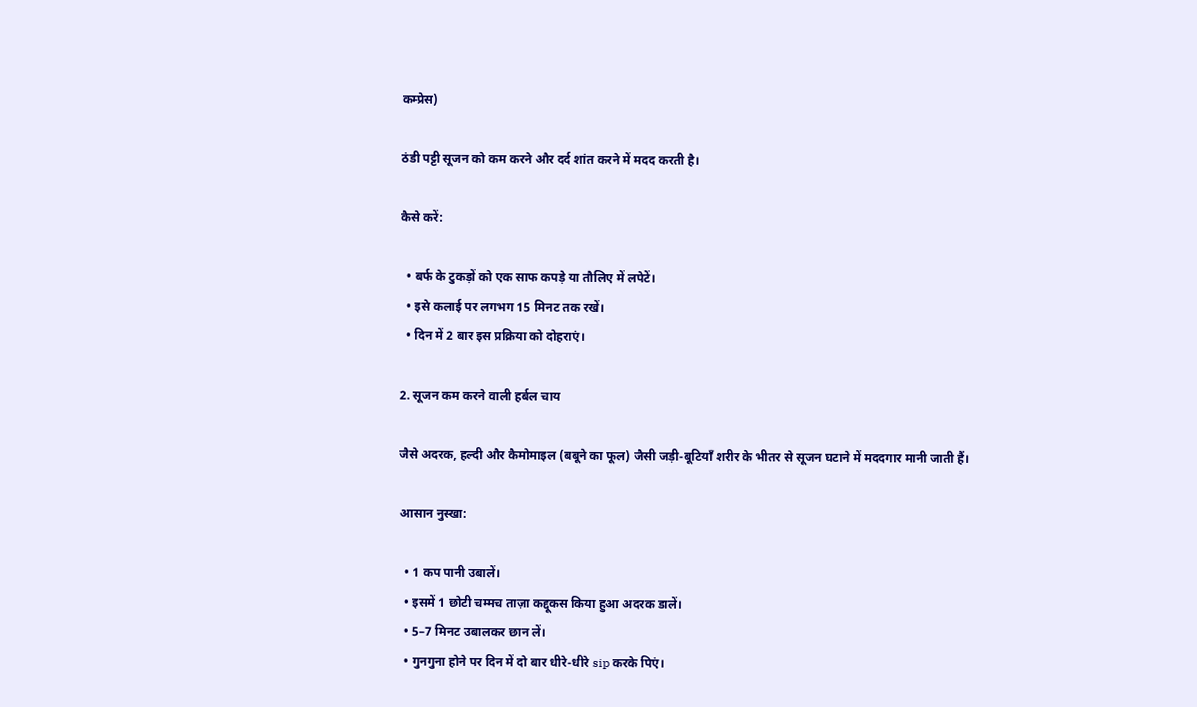कम्प्रेस)

ठंडी पट्टी सूजन को कम करने और दर्द शांत करने में मदद करती है।

कैसे करें:

  • बर्फ के टुकड़ों को एक साफ कपड़े या तौलिए में लपेटें।
  • इसे कलाई पर लगभग 15 मिनट तक रखें।
  • दिन में 2 बार इस प्रक्रिया को दोहराएं।

2. सूजन कम करने वाली हर्बल चाय

जैसे अदरक, हल्दी और कैमोमाइल (बबूने का फूल) जैसी जड़ी‑बूटियाँ शरीर के भीतर से सूजन घटाने में मददगार मानी जाती हैं।

आसान नुस्खा:

  • 1 कप पानी उबालें।
  • इसमें 1 छोटी चम्मच ताज़ा कद्दूकस किया हुआ अदरक डालें।
  • 5–7 मिनट उबालकर छान लें।
  • गुनगुना होने पर दिन में दो बार धीरे‑धीरे sip करके पिएं।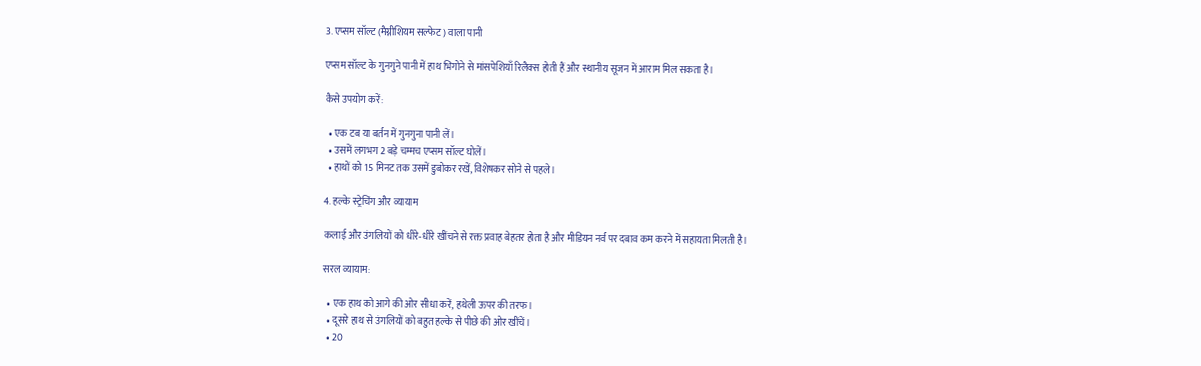3. एप्सम सॉल्ट (मैग्नीशियम सल्फेट) वाला पानी

एप्सम सॉल्ट के गुनगुने पानी में हाथ भिगोने से मांसपेशियाँ रिलैक्स होती हैं और स्थानीय सूजन में आराम मिल सकता है।

कैसे उपयोग करें:

  • एक टब या बर्तन में गुनगुना पानी लें।
  • उसमें लगभग 2 बड़े चम्मच एप्सम सॉल्ट घोलें।
  • हाथों को 15 मिनट तक उसमें डुबोकर रखें, विशेषकर सोने से पहले।

4. हल्के स्ट्रेचिंग और व्यायाम

कलाई और उंगलियों को धीरे‑धीरे खींचने से रक्त प्रवाह बेहतर होता है और मीडियन नर्व पर दबाव कम करने में सहायता मिलती है।

सरल व्यायाम:

  • एक हाथ को आगे की ओर सीधा करें, हथेली ऊपर की तरफ।
  • दूसरे हाथ से उंगलियों को बहुत हल्के से पीछे की ओर खींचें।
  • 20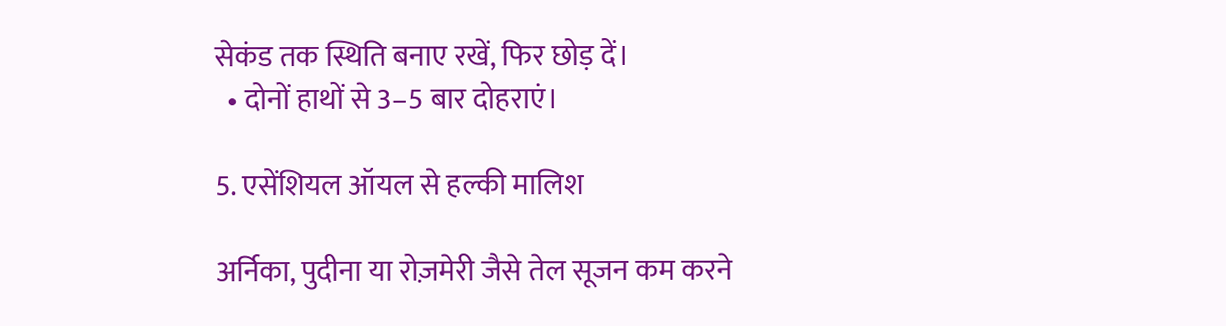सेकंड तक स्थिति बनाए रखें, फिर छोड़ दें।
  • दोनों हाथों से 3–5 बार दोहराएं।

5. एसेंशियल ऑयल से हल्की मालिश

अर्निका, पुदीना या रोज़मेरी जैसे तेल सूजन कम करने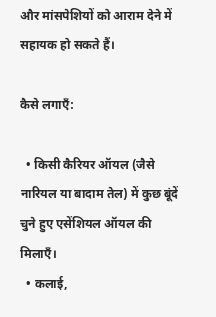और मांसपेशियों को आराम देने में सहायक हो सकते हैं।

कैसे लगाएँ:

  • किसी कैरियर ऑयल (जैसे नारियल या बादाम तेल) में कुछ बूंदें चुने हुए एसेंशियल ऑयल की मिलाएँ।
  • कलाई,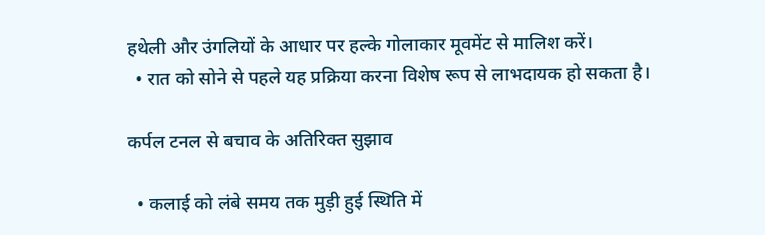हथेली और उंगलियों के आधार पर हल्के गोलाकार मूवमेंट से मालिश करें।
  • रात को सोने से पहले यह प्रक्रिया करना विशेष रूप से लाभदायक हो सकता है।

कर्पल टनल से बचाव के अतिरिक्त सुझाव

  • कलाई को लंबे समय तक मुड़ी हुई स्थिति में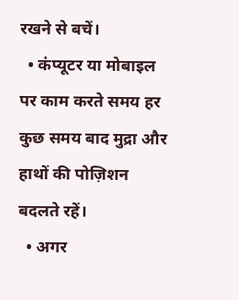रखने से बचें।
  • कंप्यूटर या मोबाइल पर काम करते समय हर कुछ समय बाद मुद्रा और हाथों की पोज़िशन बदलते रहें।
  • अगर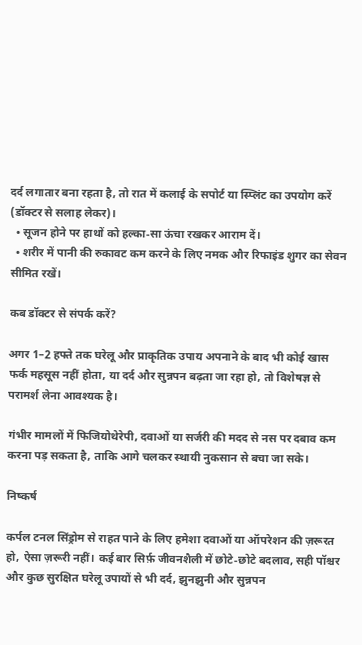दर्द लगातार बना रहता है, तो रात में कलाई के सपोर्ट या स्प्लिंट का उपयोग करें (डॉक्टर से सलाह लेकर)।
  • सूजन होने पर हाथों को हल्का‑सा ऊंचा रखकर आराम दें।
  • शरीर में पानी की रुकावट कम करने के लिए नमक और रिफाइंड शुगर का सेवन सीमित रखें।

कब डॉक्टर से संपर्क करें?

अगर 1–2 हफ्ते तक घरेलू और प्राकृतिक उपाय अपनाने के बाद भी कोई खास फर्क महसूस नहीं होता, या दर्द और सुन्नपन बढ़ता जा रहा हो, तो विशेषज्ञ से परामर्श लेना आवश्यक है।

गंभीर मामलों में फिजियोथेरेपी, दवाओं या सर्जरी की मदद से नस पर दबाव कम करना पड़ सकता है, ताकि आगे चलकर स्थायी नुकसान से बचा जा सके।

निष्कर्ष

कर्पल टनल सिंड्रोम से राहत पाने के लिए हमेशा दवाओं या ऑपरेशन की ज़रूरत हो, ऐसा ज़रूरी नहीं। कई बार सिर्फ़ जीवनशैली में छोटे‑छोटे बदलाव, सही पॉश्चर और कुछ सुरक्षित घरेलू उपायों से भी दर्द, झुनझुनी और सुन्नपन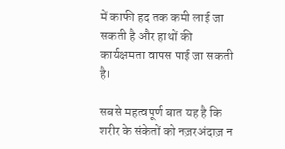में काफी हद तक कमी लाई जा सकती है और हाथों की कार्यक्षमता वापस पाई जा सकती है।

सबसे महत्वपूर्ण बात यह है कि शरीर के संकेतों को नज़रअंदाज़ न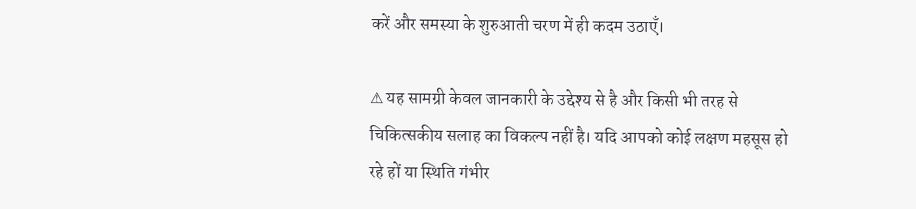करें और समस्या के शुरुआती चरण में ही कदम उठाएँ।

⚠ यह सामग्री केवल जानकारी के उद्देश्य से है और किसी भी तरह से चिकित्सकीय सलाह का विकल्प नहीं है। यदि आपको कोई लक्षण महसूस हो रहे हों या स्थिति गंभीर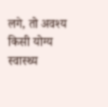लगे, तो अवश्य किसी योग्य स्वास्थ्य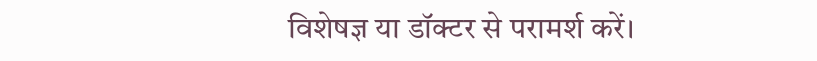विशेषज्ञ या डॉक्टर से परामर्श करें।